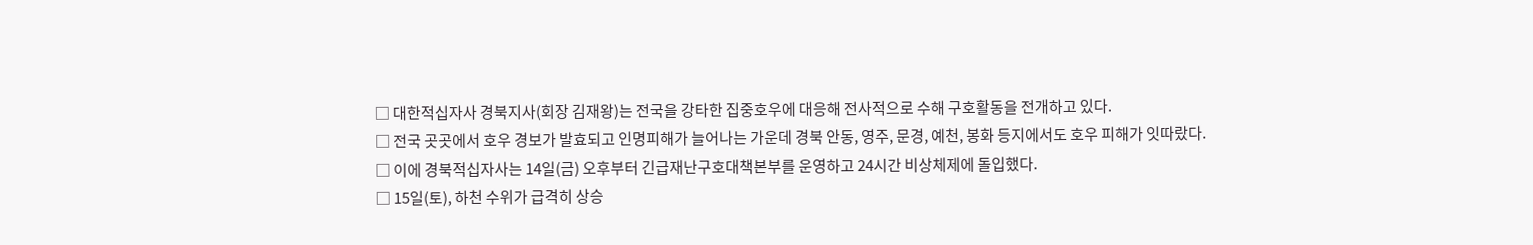□ 대한적십자사 경북지사(회장 김재왕)는 전국을 강타한 집중호우에 대응해 전사적으로 수해 구호활동을 전개하고 있다.
□ 전국 곳곳에서 호우 경보가 발효되고 인명피해가 늘어나는 가운데 경북 안동, 영주, 문경, 예천, 봉화 등지에서도 호우 피해가 잇따랐다.
□ 이에 경북적십자사는 14일(금) 오후부터 긴급재난구호대책본부를 운영하고 24시간 비상체제에 돌입했다.
□ 15일(토), 하천 수위가 급격히 상승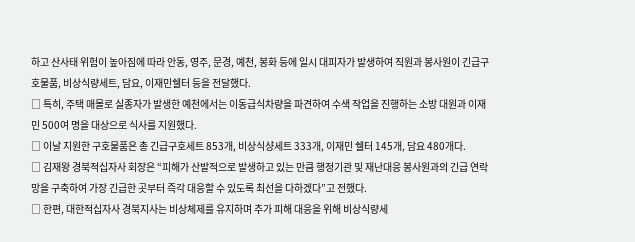하고 산사태 위험이 높아짐에 따라 안동, 영주, 문경, 예천, 봉화 등에 일시 대피자가 발생하여 직원과 봉사원이 긴급구호물품, 비상식량세트, 담요, 이재민쉘터 등을 전달했다.
□ 특히, 주택 매몰로 실종자가 발생한 예천에서는 이동급식차량을 파견하여 수색 작업을 진행하는 소방 대원과 이재민 500여 명을 대상으로 식사를 지원했다.
□ 이날 지원한 구호물품은 총 긴급구호세트 853개, 비상식샹세트 333개, 이재민 쉘터 145개, 담요 480개다.
□ 김재왕 경북적십자사 회장은 “피해가 산발적으로 발생하고 있는 만큼 행정기관 및 재난대응 봉사원과의 긴급 연락망을 구축하여 가장 긴급한 곳부터 즉각 대응할 수 있도록 최선을 다하겠다”고 전했다.
□ 한편, 대한적십자사 경북지사는 비상체제를 유지하며 추가 피해 대응을 위해 비상식량세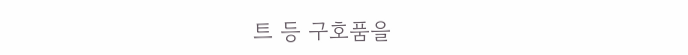트 등 구호품을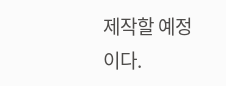제작할 예정이다.